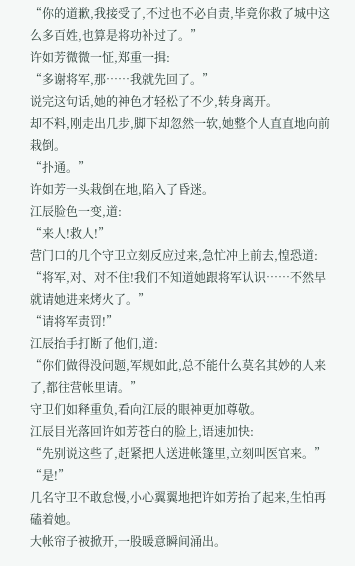“你的道歉,我接受了,不过也不必自责,毕竟你救了城中这么多百姓,也算是将功补过了。”
许如芳微微一怔,郑重一揖:
“多谢将军,那……我就先回了。”
说完这句话,她的神色才轻松了不少,转身离开。
却不料,刚走出几步,脚下却忽然一软,她整个人直直地向前栽倒。
“扑通。”
许如芳一头栽倒在地,陷入了昏迷。
江辰脸色一变,道:
“来人!救人!”
营门口的几个守卫立刻反应过来,急忙冲上前去,惶恐道:
“将军,对、对不住!我们不知道她跟将军认识……不然早就请她进来烤火了。”
“请将军责罚!”
江辰抬手打断了他们,道:
“你们做得没问题,军规如此,总不能什么莫名其妙的人来了,都往营帐里请。”
守卫们如释重负,看向江辰的眼神更加尊敬。
江辰目光落回许如芳苍白的脸上,语速加快:
“先别说这些了,赶紧把人送进帐篷里,立刻叫医官来。”
“是!”
几名守卫不敢怠慢,小心翼翼地把许如芳抬了起来,生怕再磕着她。
大帐帘子被掀开,一股暖意瞬间涌出。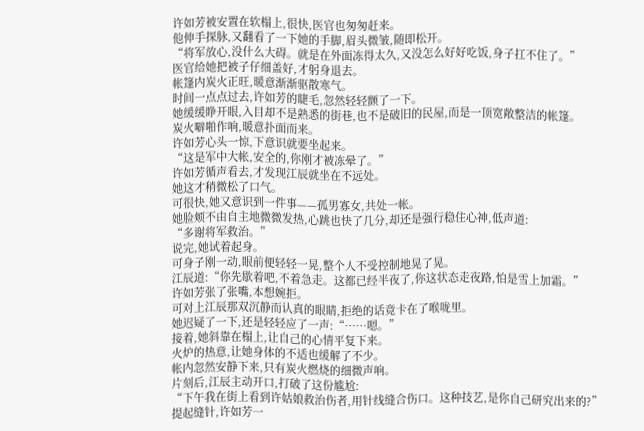许如芳被安置在软榻上,很快,医官也匆匆赶来。
他伸手探脉,又翻看了一下她的手脚,眉头微皱,随即松开。
“将军放心,没什么大碍。就是在外面冻得太久,又没怎么好好吃饭,身子扛不住了。”
医官给她把被子仔细盖好,才躬身退去。
帐篷内炭火正旺,暖意渐渐驱散寒气。
时间一点点过去,许如芳的睫毛,忽然轻轻颤了一下。
她缓缓睁开眼,入目却不是熟悉的街巷,也不是破旧的民屋,而是一顶宽敞整洁的帐篷。
炭火噼啪作响,暖意扑面而来。
许如芳心头一惊,下意识就要坐起来。
“这是军中大帐,安全的,你刚才被冻晕了。”
许如芳循声看去,才发现江辰就坐在不远处。
她这才稍微松了口气。
可很快,她又意识到一件事——孤男寡女,共处一帐。
她脸颊不由自主地微微发热,心跳也快了几分,却还是强行稳住心神,低声道:
“多谢将军救治。”
说完,她试着起身。
可身子刚一动,眼前便轻轻一晃,整个人不受控制地晃了晃。
江辰道:“你先歇着吧,不着急走。这都已经半夜了,你这状态走夜路,怕是雪上加霜。”
许如芳张了张嘴,本想婉拒。
可对上江辰那双沉静而认真的眼睛,拒绝的话竟卡在了喉咙里。
她迟疑了一下,还是轻轻应了一声:“……嗯。”
接着,她斜靠在榻上,让自己的心情平复下来。
火炉的热意,让她身体的不适也缓解了不少。
帐内忽然安静下来,只有炭火燃烧的细微声响。
片刻后,江辰主动开口,打破了这份尴尬:
“下午我在街上看到许姑娘救治伤者,用针线缝合伤口。这种技艺,是你自己研究出来的?”
提起缝针,许如芳一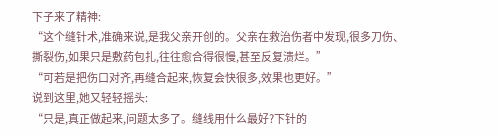下子来了精神:
“这个缝针术,准确来说,是我父亲开创的。父亲在救治伤者中发现,很多刀伤、撕裂伤,如果只是敷药包扎,往往愈合得很慢,甚至反复溃烂。”
“可若是把伤口对齐,再缝合起来,恢复会快很多,效果也更好。”
说到这里,她又轻轻摇头:
“只是,真正做起来,问题太多了。缝线用什么最好?下针的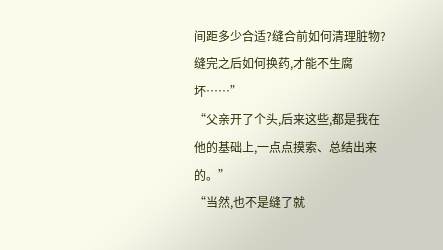间距多少合适?缝合前如何清理脏物?缝完之后如何换药,才能不生腐坏……”
“父亲开了个头,后来这些,都是我在他的基础上,一点点摸索、总结出来的。”
“当然,也不是缝了就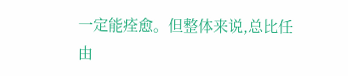一定能痊愈。但整体来说,总比任由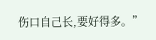伤口自己长,要好得多。”